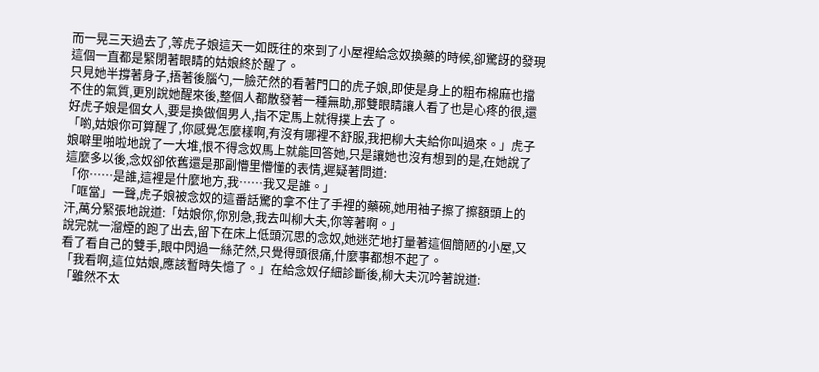而一晃三天過去了,等虎子娘這天一如既往的來到了小屋裡給念奴換藥的時候,卻驚訝的發現這個一直都是緊閉著眼睛的姑娘終於醒了。
只見她半撐著身子,捂著後腦勺,一臉茫然的看著門口的虎子娘,即使是身上的粗布棉麻也擋不住的氣質,更別說她醒來後,整個人都散發著一種無助,那雙眼睛讓人看了也是心疼的很,還好虎子娘是個女人,要是換做個男人,指不定馬上就得撲上去了。
「喲,姑娘你可算醒了,你感覺怎麼樣啊,有沒有哪裡不舒服,我把柳大夫給你叫過來。」虎子娘噼里啪啦地說了一大堆,恨不得念奴馬上就能回答她,只是讓她也沒有想到的是,在她說了這麼多以後,念奴卻依舊還是那副懵里懵懂的表情,遲疑著問道:
「你……是誰,這裡是什麼地方,我……我又是誰。」
「哐當」一聲,虎子娘被念奴的這番話驚的拿不住了手裡的藥碗,她用袖子擦了擦額頭上的汗,萬分緊張地說道:「姑娘你,你別急,我去叫柳大夫,你等著啊。」
說完就一溜煙的跑了出去,留下在床上低頭沉思的念奴,她迷茫地打量著這個簡陋的小屋,又看了看自己的雙手,眼中閃過一絲茫然,只覺得頭很痛,什麼事都想不起了。
「我看啊,這位姑娘,應該暫時失憶了。」在給念奴仔細診斷後,柳大夫沉吟著說道:
「雖然不太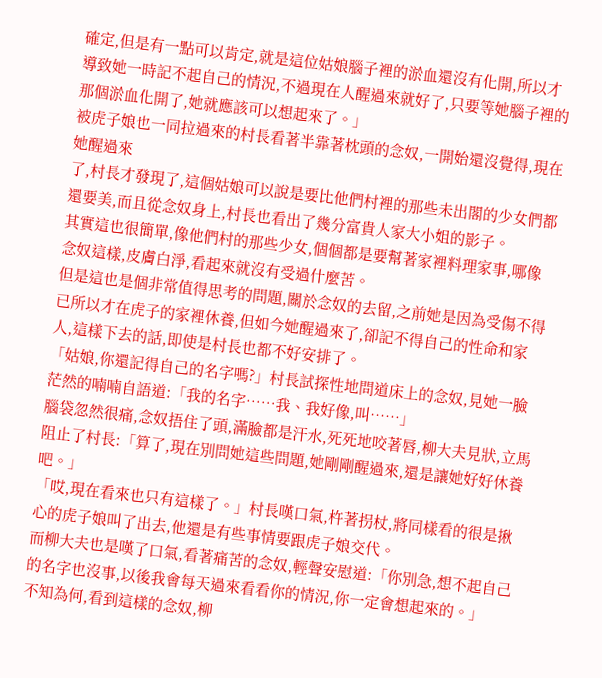確定,但是有一點可以肯定,就是這位姑娘腦子裡的淤血還沒有化開,所以才導致她一時記不起自己的情況,不過現在人醒過來就好了,只要等她腦子裡的那個淤血化開了,她就應該可以想起來了。」
被虎子娘也一同拉過來的村長看著半靠著枕頭的念奴,一開始還沒覺得,現在她醒過來
了,村長才發現了,這個姑娘可以說是要比他們村裡的那些未出閣的少女們都還要美,而且從念奴身上,村長也看出了幾分富貴人家大小姐的影子。
其實這也很簡單,像他們村的那些少女,個個都是要幫著家裡料理家事,哪像念奴這樣,皮膚白淨,看起來就沒有受過什麼苦。
但是這也是個非常值得思考的問題,關於念奴的去留,之前她是因為受傷不得已所以才在虎子的家裡休養,但如今她醒過來了,卻記不得自己的性命和家人,這樣下去的話,即使是村長也都不好安排了。
「姑娘,你還記得自己的名字嗎?」村長試探性地問道床上的念奴,見她一臉茫然的喃喃自語道:「我的名字……我、我好像,叫……」
腦袋忽然很痛,念奴捂住了頭,滿臉都是汗水,死死地咬著唇,柳大夫見狀,立馬阻止了村長:「算了,現在別問她這些問題,她剛剛醒過來,還是讓她好好休養吧。」
「哎,現在看來也只有這樣了。」村長嘆口氣,杵著拐杖,將同樣看的很是揪心的虎子娘叫了出去,他還是有些事情要跟虎子娘交代。
而柳大夫也是嘆了口氣,看著痛苦的念奴,輕聲安慰道:「你別急,想不起自己的名字也沒事,以後我會每天過來看看你的情況,你一定會想起來的。」
不知為何,看到這樣的念奴,柳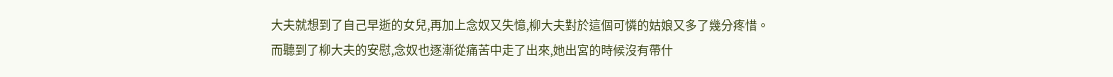大夫就想到了自己早逝的女兒,再加上念奴又失憶,柳大夫對於這個可憐的姑娘又多了幾分疼惜。
而聽到了柳大夫的安慰,念奴也逐漸從痛苦中走了出來,她出宮的時候沒有帶什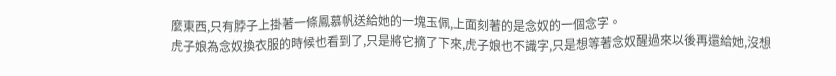麼東西,只有脖子上掛著一條鳳慕帆送給她的一塊玉佩,上面刻著的是念奴的一個念字。
虎子娘為念奴換衣服的時候也看到了,只是將它摘了下來,虎子娘也不識字,只是想等著念奴醒過來以後再還給她,沒想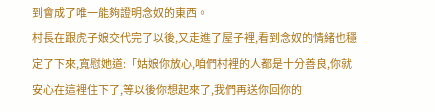到會成了唯一能夠證明念奴的東西。
村長在跟虎子娘交代完了以後,又走進了屋子裡,看到念奴的情緒也穩定了下來,寬慰她道:「姑娘你放心,咱們村裡的人都是十分善良,你就安心在這裡住下了,等以後你想起來了,我們再送你回你的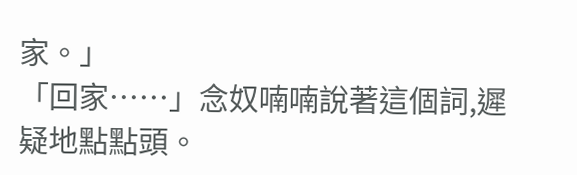家。」
「回家……」念奴喃喃說著這個詞,遲疑地點點頭。